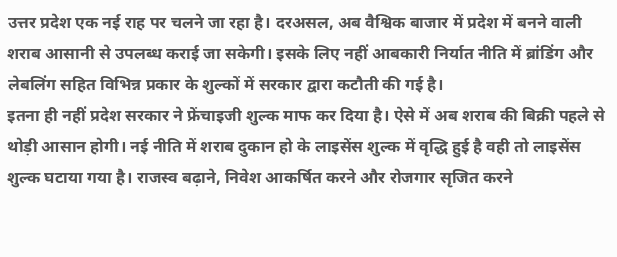उत्तर प्रदेश एक नई राह पर चलने जा रहा है। दरअसल, अब वैश्विक बाजार में प्रदेश में बनने वाली शराब आसानी से उपलब्ध कराई जा सकेगी। इसके लिए नहीं आबकारी निर्यात नीति में ब्रांडिंग और लेबलिंग सहित विभिन्न प्रकार के शुल्कों में सरकार द्वारा कटौती की गई है।
इतना ही नहीं प्रदेश सरकार ने फ्रेंचाइजी शुल्क माफ कर दिया है। ऐसे में अब शराब की बिक्री पहले से थोड़ी आसान होगी। नई नीति में शराब दुकान हो के लाइसेंस शुल्क में वृद्धि हुई है वही तो लाइसेंस शुल्क घटाया गया है। राजस्व बढ़ाने, निवेश आकर्षित करने और रोजगार सृजित करने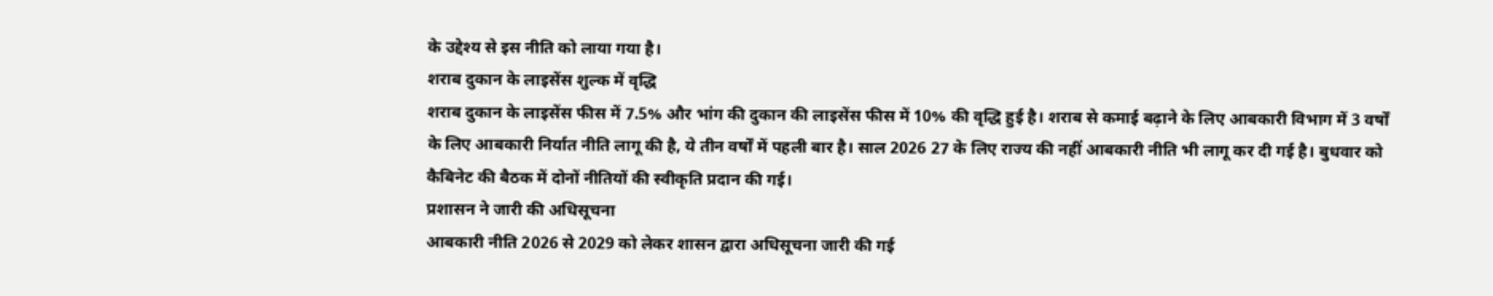के उद्देश्य से इस नीति को लाया गया है।
शराब दुकान के लाइसेंस शुल्क में वृद्धि
शराब दुकान के लाइसेंस फीस में 7.5% और भांग की दुकान की लाइसेंस फीस में 10% की वृद्धि हुई है। शराब से कमाई बढ़ाने के लिए आबकारी विभाग में 3 वर्षों के लिए आबकारी निर्यात नीति लागू की है, ये तीन वर्षों में पहली बार है। साल 2026 27 के लिए राज्य की नहीं आबकारी नीति भी लागू कर दी गई है। बुधवार को कैबिनेट की बैठक में दोनों नीतियों की स्वीकृति प्रदान की गई।
प्रशासन ने जारी की अधिसूचना
आबकारी नीति 2026 से 2029 को लेकर शासन द्वारा अधिसूचना जारी की गई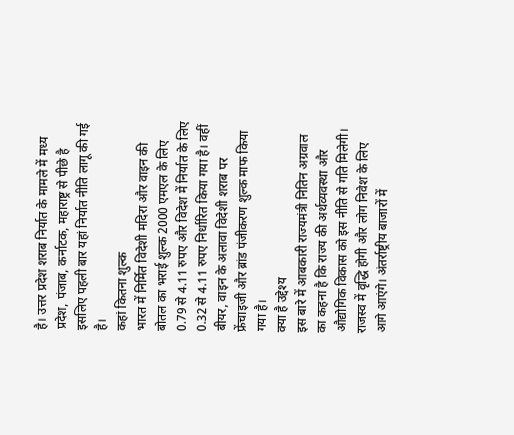है। उत्तर प्रदेश शराब निर्यात के मामले में मध्य प्रदेश, पंजाब, कर्नाटक, महाराष्ट्र से पीछे है इसलिए पहली बार यहां निर्यात नीति लागू की गई है।
कहां कितना शुल्क
भारत में निर्मित विदेशी मदिरा और वाइन की बोतल का भराई शुल्क 2000 एमएल के लिए 0.79 से 4.11 रुपए और विदेश में निर्यात के लिए 0.32 से 4.11 रुपए निर्धारित किया गया है। वहीं बीयर, वाइन के अलावा विदेशी शराब पर फ्रेंचाइजी और ब्रांड पंजीकरण शुल्क माफ किया गया है।
क्या है उद्देश्य
इस बारे में आबकारी राज्यमंत्री नितिन अग्रवाल का कहना है कि राज्य की अर्थव्यवस्था और औद्योगिक विकास को इस नीति से गति मिलेगी। राजस्व में वृद्धि होगी और लोग निवेश के लिए आगे आएंगे। अंतर्राष्ट्रीय बाजारों में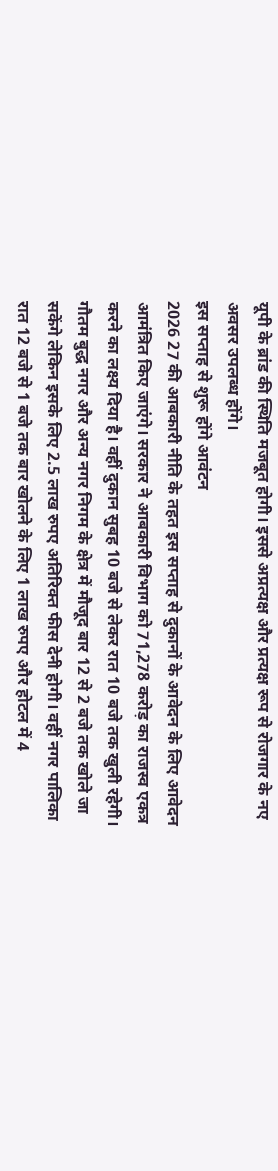यूपी के ब्रांड की स्थिति मजबूत होगी। इससे अप्रत्यक्ष और प्रत्यक्ष रूप से रोजगार के नए अवसर उपलब्ध होंगे।
इस सप्ताह से शुरू होंगे आवंटन
2026 27 की आबकारी नीति के तहत इस सप्ताह से दुकानों के आवेदन के लिए आवेदन आमंत्रित किए जाएंगे। सरकार ने आबकारी विभाग को 71,278 करोड़ का राजस्व एकत्र करने का लक्ष्य दिया है। वहीं दुकान सुबह 10 बजे से लेकर रात 10 बजे तक खुली रहेगी। गौतम बुद्ध नगर और अन्य नगर निगम के क्षेत्र में मौजूद बार 12 से 2 बजे तक खोले जा सकेंगे लेकिन इसके लिए 2.5 लाख रुपए अतिरिक्त फीस देनी होगी। वहीं नगर पालिका रात 12 बजे से 1 बजे तक बार खोलने के लिए 1 लाख रुपए और होटल में 4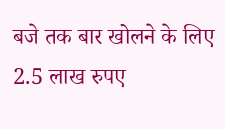बजे तक बार खोलने के लिए 2.5 लाख रुपए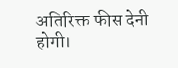अतिरिक्त फीस देनी होगी।